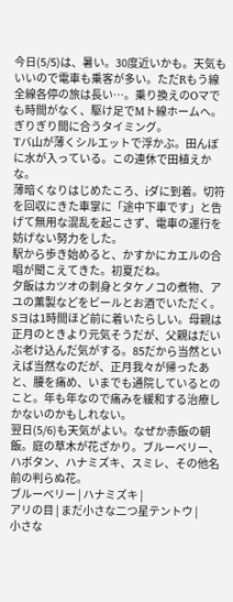今日(5/5)は、暑い。30度近いかも。天気もいいので電車も乗客が多い。ただRもう線全線各停の旅は長い…。乗り換えのOマでも時間がなく、駆け足でMト線ホームへ。ぎりぎり間に合うタイミング。
Tバ山が薄くシルエットで浮かぶ。田んぼに水が入っている。この連休で田植えかな。
薄暗くなりはじめたころ、iダに到着。切符を回収にきた車掌に「途中下車です」と告げて無用な混乱を起こさず、電車の運行を妨げない努力をした。
駅から歩き始めると、かすかにカエルの合唱が聞こえてきた。初夏だね。
夕飯はカツオの刺身とタケノコの煮物、アユの薫製などをビールとお酒でいただく。Sヨは1時間ほど前に着いたらしい。母親は正月のときより元気そうだが、父親はだいぶ老け込んだ気がする。85だから当然といえば当然なのだが、正月我々が帰ったあと、腰を痛め、いまでも通院しているとのこと。年も年なので痛みを緩和する治療しかないのかもしれない。
翌日(5/6)も天気がよい。なぜか赤飯の朝飯。庭の草木が花ざかり。ブルーベリー、ハボタン、ハナミズキ、スミレ、その他名前の判らぬ花。
ブルーベリー | ハナミズキ |
アリの目 | まだ小さな二つ星テントウ |
小さな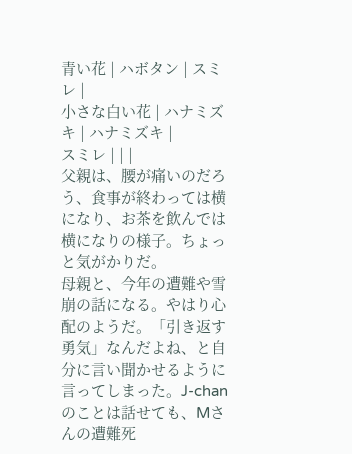青い花 | ハボタン | スミレ |
小さな白い花 | ハナミズキ | ハナミズキ |
スミレ | | |
父親は、腰が痛いのだろう、食事が終わっては横になり、お茶を飲んでは横になりの様子。ちょっと気がかりだ。
母親と、今年の遭難や雪崩の話になる。やはり心配のようだ。「引き返す勇気」なんだよね、と自分に言い聞かせるように言ってしまった。J-chanのことは話せても、Mさんの遭難死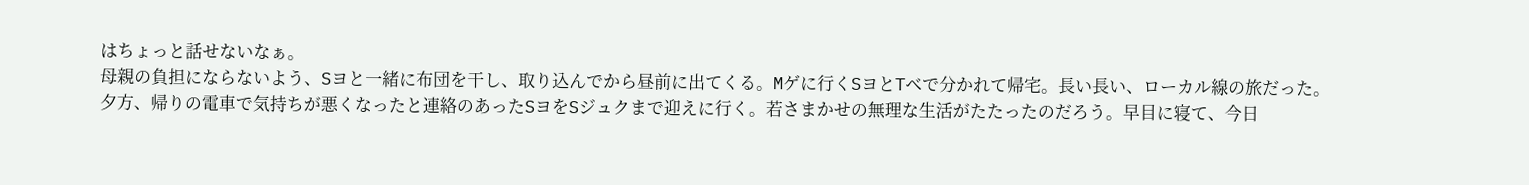はちょっと話せないなぁ。
母親の負担にならないよう、Sヨと一緒に布団を干し、取り込んでから昼前に出てくる。Mゲに行くSヨとTベで分かれて帰宅。長い長い、ローカル線の旅だった。
夕方、帰りの電車で気持ちが悪くなったと連絡のあったSヨをSジュクまで迎えに行く。若さまかせの無理な生活がたたったのだろう。早目に寝て、今日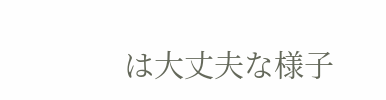は大丈夫な様子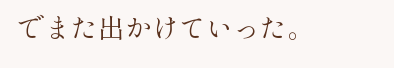でまた出かけていった。